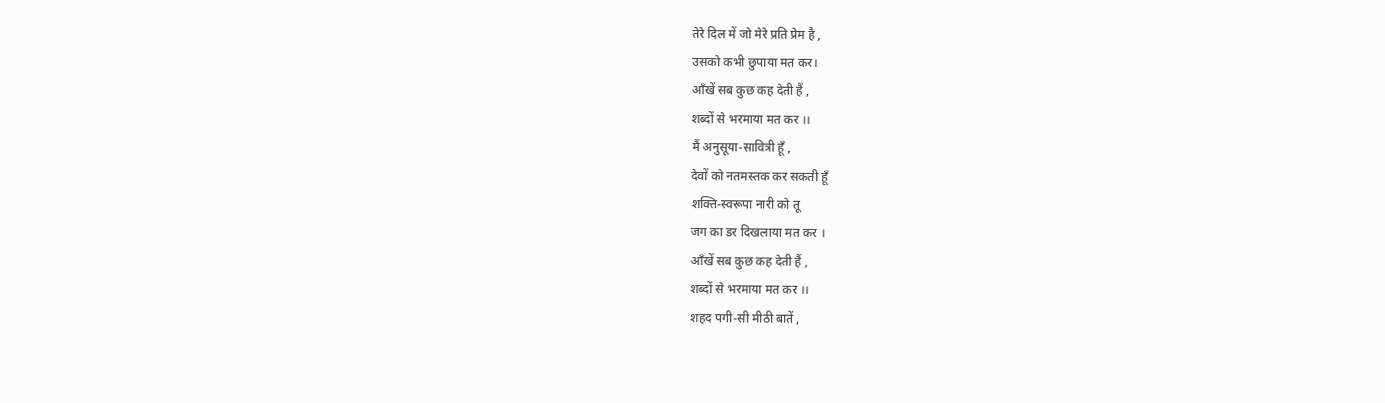तेरे दिल में जो मेरे प्रति प्रेम है ,
उसको कभी छुपाया मत कर।
आँखें सब कुछ कह देती हैं ,
शब्दों से भरमाया मत कर ।।
मैं अनुसूया-सावित्री हूँ ,
देवों को नतमस्तक कर सकती हूँ
शक्ति-स्वरूपा नारी को तू
जग का डर दिखलाया मत कर ।
आँखें सब कुछ कह देती हैं ,
शब्दों से भरमाया मत कर ।।
शहद पगी-सी मीठी बातें ,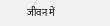जीवन में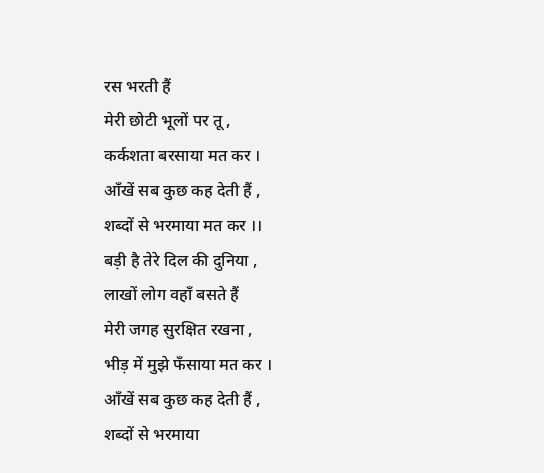रस भरती हैं
मेरी छोटी भूलों पर तू ,
कर्कशता बरसाया मत कर ।
आँखें सब कुछ कह देती हैं ,
शब्दों से भरमाया मत कर ।।
बड़ी है तेरे दिल की दुनिया ,
लाखों लोग वहाँ बसते हैं
मेरी जगह सुरक्षित रखना ,
भीड़ में मुझे फँसाया मत कर ।
आँखें सब कुछ कह देती हैं ,
शब्दों से भरमाया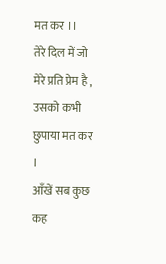मत कर ।।
तेरे दिल में जो मेरे प्रति प्रेम है ,
उसको कभी छुपाया मत कर ।
आँखें सब कुछ कह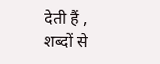देती हैं ,
शब्दों से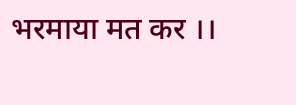भरमाया मत कर ।।